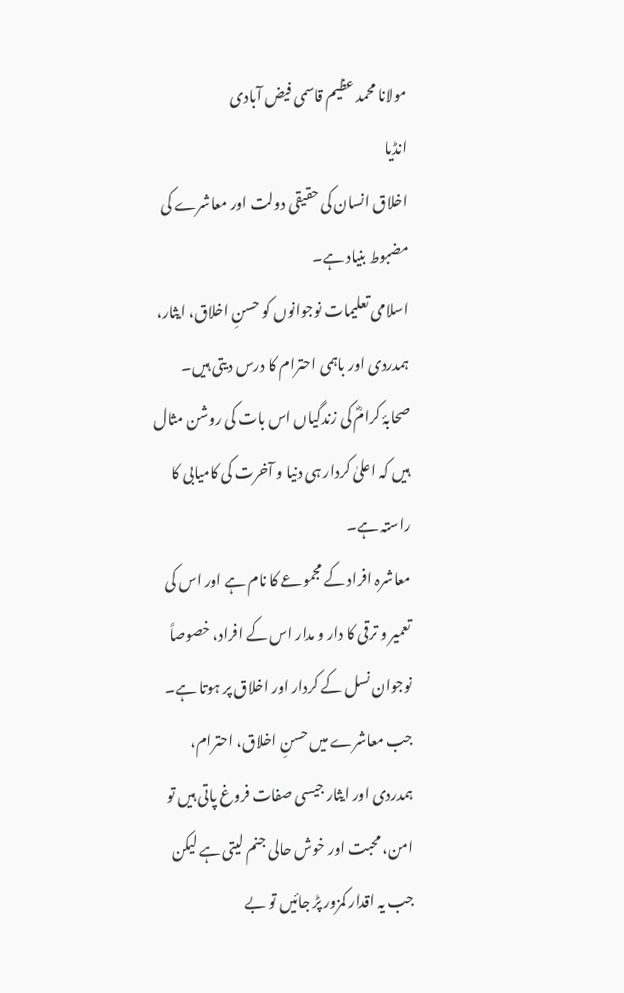مولانا محمد عظیم قاسمی فیض آبادی
انڈیا
اخلاق انسان کی حقیقی دولت اور معاشرے کی مضبوط بنیاد ہے۔
اسلامی تعلیمات نوجوانوں کو حسنِ اخلاق، ایثار، ہمدردی اور باہمی احترام کا درس دیتی ہیں۔
صحابۂ کرامؓ کی زندگیاں اس بات کی روشن مثال ہیں کہ اعلیٰ کردار ہی دنیا و آخرت کی کامیابی کا راستہ ہے۔
معاشرہ افراد کے مجموعے کا نام ہے اور اس کی تعمیر و ترقی کا دار و مدار اس کے افراد، خصوصاً نوجوان نسل کے کردار اور اخلاق پر ہوتا ہے۔
جب معاشرے میں حسنِ اخلاق، احترام، ہمدردی اور ایثار جیسی صفات فروغ پاتی ہیں تو امن، محبت اور خوش حالی جنم لیتی ہے لیکن جب یہ اقدار کمزور پڑ جائیں تو بے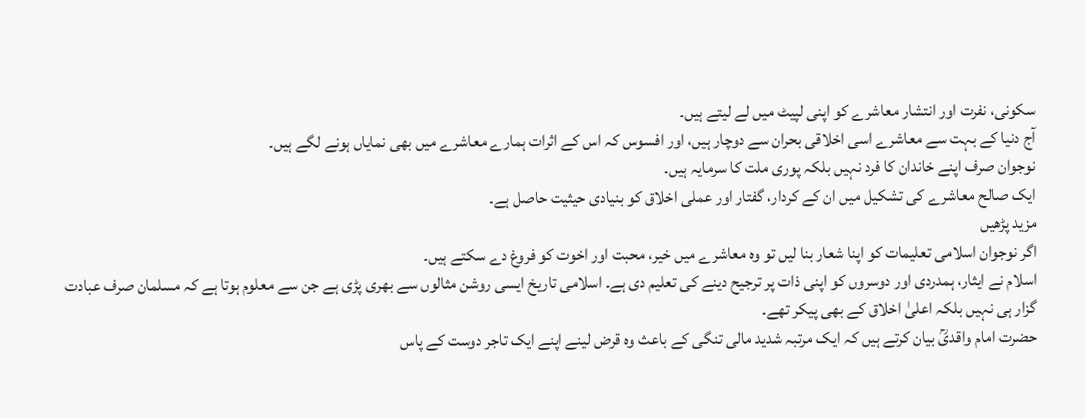سکونی، نفرت اور انتشار معاشرے کو اپنی لپیٹ میں لے لیتے ہیں۔
آج دنیا کے بہت سے معاشرے اسی اخلاقی بحران سے دوچار ہیں، اور افسوس کہ اس کے اثرات ہمارے معاشرے میں بھی نمایاں ہونے لگے ہیں۔
نوجوان صرف اپنے خاندان کا فرد نہیں بلکہ پوری ملت کا سرمایہ ہیں۔
ایک صالح معاشرے کی تشکیل میں ان کے کردار، گفتار اور عملی اخلاق کو بنیادی حیثیت حاصل ہے۔
مزید پڑھیں
اگر نوجوان اسلامی تعلیمات کو اپنا شعار بنا لیں تو وہ معاشرے میں خیر، محبت اور اخوت کو فروغ دے سکتے ہیں۔
اسلام نے ایثار، ہمدردی اور دوسروں کو اپنی ذات پر ترجیح دینے کی تعلیم دی ہے۔ اسلامی تاریخ ایسی روشن مثالوں سے بھری پڑی ہے جن سے معلوم ہوتا ہے کہ مسلمان صرف عبادت گزار ہی نہیں بلکہ اعلیٰ اخلاق کے بھی پیکر تھے۔
حضرت امام واقدیؒ بیان کرتے ہیں کہ ایک مرتبہ شدید مالی تنگی کے باعث وہ قرض لینے اپنے ایک تاجر دوست کے پاس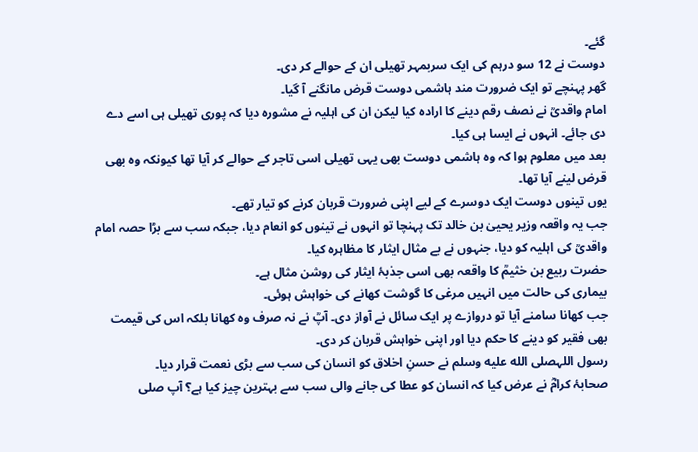گئے۔
دوست نے 12 سو درہم کی ایک سربمہر تھیلی ان کے حوالے کر دی۔
گھر پہنچے تو ایک ضرورت مند ہاشمی دوست قرض مانگنے آ گیا۔
امام واقدیؒ نے نصف رقم دینے کا ارادہ کیا لیکن ان کی اہلیہ نے مشورہ دیا کہ پوری تھیلی ہی اسے دے دی جائے۔ انہوں نے ایسا ہی کیا۔
بعد میں معلوم ہوا کہ وہ ہاشمی دوست بھی یہی تھیلی اسی تاجر کے حوالے کر آیا تھا کیونکہ وہ بھی قرض لینے آیا تھا۔
یوں تینوں دوست ایک دوسرے کے لیے اپنی ضرورت قربان کرنے کو تیار تھے۔
جب یہ واقعہ وزیر یحییٰ بن خالد تک پہنچا تو انہوں نے تینوں کو انعام دیا، جبکہ سب سے بڑا حصہ امام واقدیؒ کی اہلیہ کو دیا، جنہوں نے بے مثال ایثار کا مظاہرہ کیا۔
حضرت ربیع بن خثیمؒ کا واقعہ بھی اسی جذبۂ ایثار کی روشن مثال ہے۔
بیماری کی حالت میں انہیں مرغی کا گوشت کھانے کی خواہش ہوئی۔
جب کھانا سامنے آیا تو دروازے پر ایک سائل نے آواز دی۔ آپؒ نے نہ صرف وہ کھانا بلکہ اس کی قیمت بھی فقیر کو دینے کا حکم دیا اور اپنی خواہش قربان کر دی۔
رسول اللہصلى الله عليه وسلم نے حسنِ اخلاق کو انسان کی سب سے بڑی نعمت قرار دیا۔
صحابۂ کرامؓ نے عرض کیا کہ انسان کو عطا کی جانے والی سب سے بہترین چیز کیا ہے؟ آپ صلى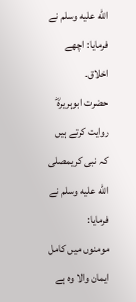الله عليه وسلم نے فرمایا: اچھے اخلاق۔
حضرت ابوہریرہؓ روایت کرتے ہیں کہ نبی کریمصلى الله عليه وسلم نے فرمایا:
مومنوں میں کامل ایمان والا وہ ہے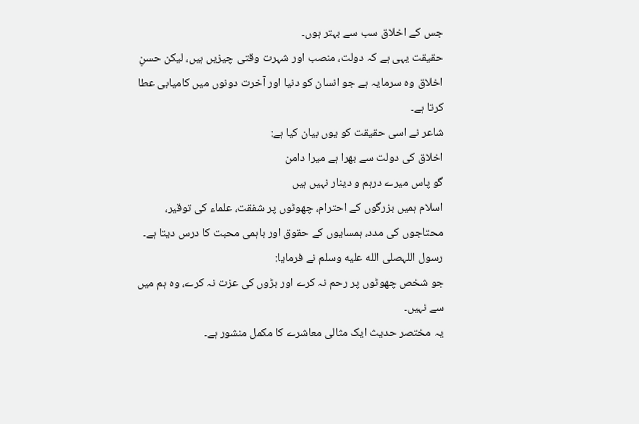جس کے اخلاق سب سے بہتر ہوں۔
حقیقت یہی ہے کہ دولت، منصب اور شہرت وقتی چیزیں ہیں، لیکن حسنِ اخلاق وہ سرمایہ ہے جو انسان کو دنیا اور آخرت دونوں میں کامیابی عطا کرتا ہے۔
شاعر نے اسی حقیقت کو یوں بیان کیا ہے:
اخلاق کی دولت سے بھرا ہے میرا دامن
گو پاس میرے درہم و دینار نہیں ہیں
اسلام ہمیں بزرگوں کے احترام، چھوٹوں پر شفقت، علماء کی توقیر، محتاجوں کی مدد، ہمسایوں کے حقوق اور باہمی محبت کا درس دیتا ہے۔
رسول اللہصلى الله عليه وسلم نے فرمایا:
جو شخص چھوٹوں پر رحم نہ کرے اور بڑوں کی عزت نہ کرے، وہ ہم میں سے نہیں۔
یہ مختصر حدیث ایک مثالی معاشرے کا مکمل منشور ہے۔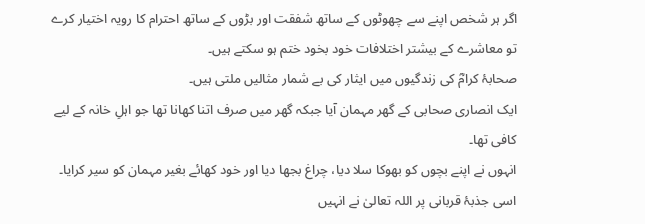اگر ہر شخص اپنے سے چھوٹوں کے ساتھ شفقت اور بڑوں کے ساتھ احترام کا رویہ اختیار کرے تو معاشرے کے بیشتر اختلافات خود بخود ختم ہو سکتے ہیں۔
صحابۂ کرامؓ کی زندگیوں میں ایثار کی بے شمار مثالیں ملتی ہیں۔
ایک انصاری صحابی کے گھر مہمان آیا جبکہ گھر میں صرف اتنا کھانا تھا جو اہلِ خانہ کے لیے کافی تھا۔
انہوں نے اپنے بچوں کو بھوکا سلا دیا، چراغ بجھا دیا اور خود کھائے بغیر مہمان کو سیر کرایا۔ اسی جذبۂ قربانی پر اللہ تعالیٰ نے انہیں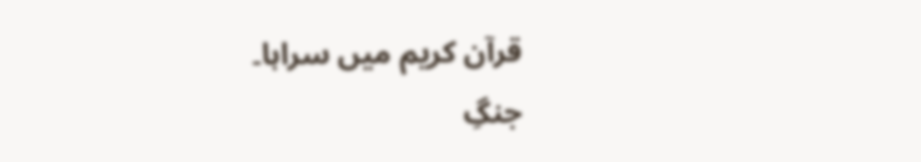قرآن کریم میں سراہا۔
جنگِ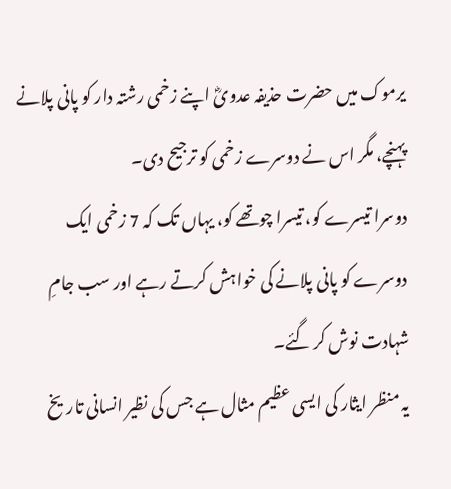یرموک میں حضرت حذیفہ عدویؓ اپنے زخمی رشتہ دار کو پانی پلانے پہنچے، مگر اس نے دوسرے زخمی کو ترجیح دی۔
دوسرا تیسرے کو، تیسرا چوتھے کو، یہاں تک کہ 7 زخمی ایک دوسرے کو پانی پلانے کی خواہش کرتے رہے اور سب جامِ شہادت نوش کر گئے۔
یہ منظر ایثار کی ایسی عظیم مثال ہے جس کی نظیر انسانی تاریخ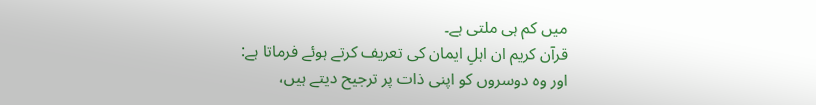میں کم ہی ملتی ہے۔
قرآن کریم ان اہلِ ایمان کی تعریف کرتے ہوئے فرماتا ہے:
اور وہ دوسروں کو اپنی ذات پر ترجیح دیتے ہیں،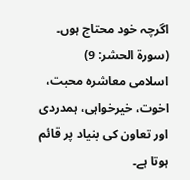اگرچہ خود محتاج ہوں۔ (سورۃ الحشر: 9)
اسلامی معاشرہ محبت، اخوت، خیرخواہی، ہمدردی اور تعاون کی بنیاد پر قائم ہوتا ہے۔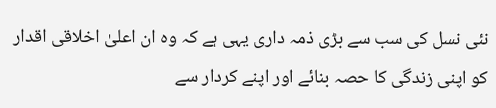نئی نسل کی سب سے بڑی ذمہ داری یہی ہے کہ وہ ان اعلیٰ اخلاقی اقدار کو اپنی زندگی کا حصہ بنائے اور اپنے کردار سے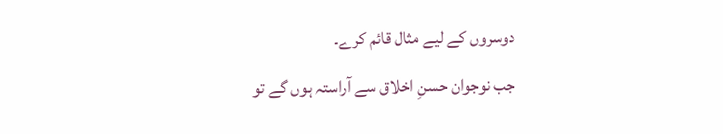دوسروں کے لیے مثال قائم کرے۔
جب نوجوان حسنِ اخلاق سے آراستہ ہوں گے تو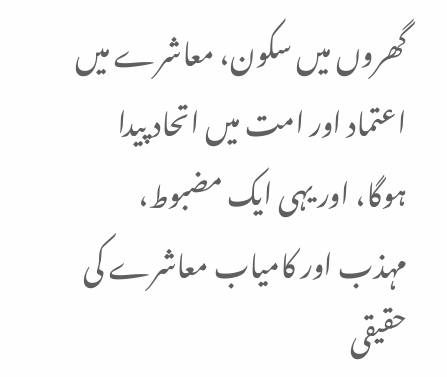گھروں میں سکون، معاشرے میں اعتماد اور امت میں اتحاد پیدا ہوگا، اور یہی ایک مضبوط، مہذب اور کامیاب معاشرے کی حقیقی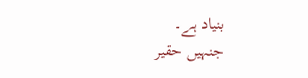بنیاد ہے۔
جنہیں حقیر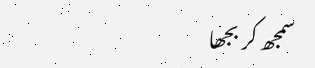سمجھ کر بجھا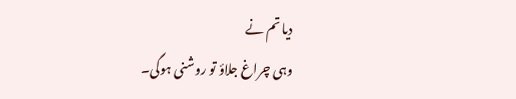دیا تم نے
وہی چراغ جلاؤ تو روشنی ہوگی۔